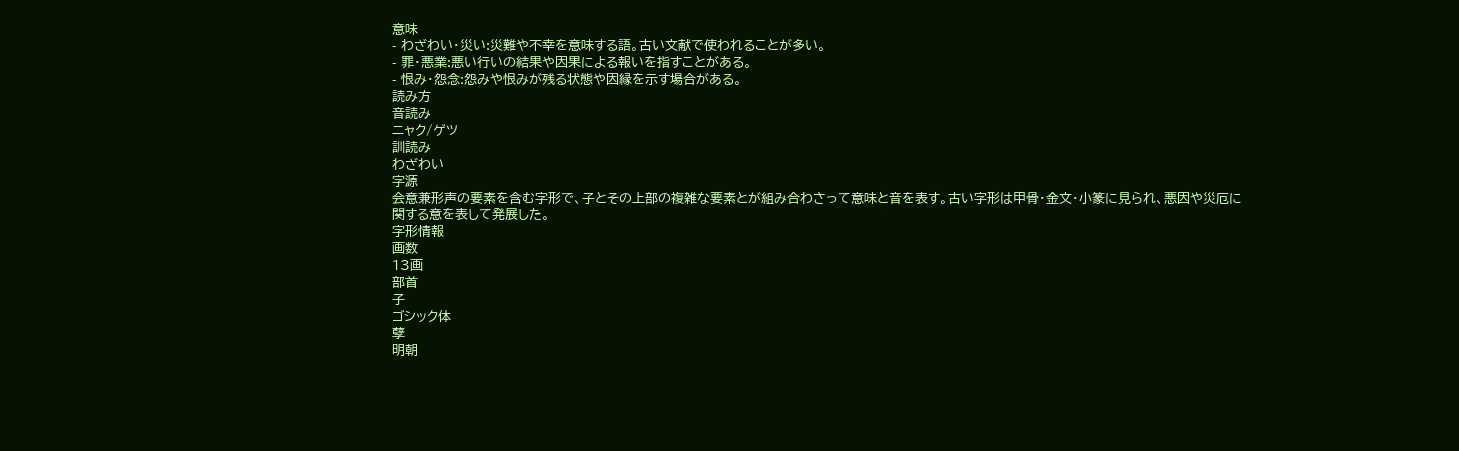意味
- わざわい・災い:災難や不幸を意味する語。古い文献で使われることが多い。
- 罪・悪業:悪い行いの結果や因果による報いを指すことがある。
- 恨み・怨念:怨みや恨みが残る状態や因縁を示す場合がある。
読み方
音読み
ニャク/ゲツ
訓読み
わざわい
字源
会意兼形声の要素を含む字形で、子とその上部の複雑な要素とが組み合わさって意味と音を表す。古い字形は甲骨・金文・小篆に見られ、悪因や災厄に関する意を表して発展した。
字形情報
画数
13画
部首
子
ゴシック体
孽
明朝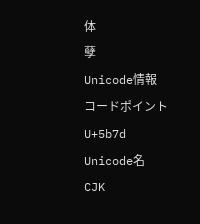体
孽
Unicode情報
コードポイント
U+5b7d
Unicode名
CJK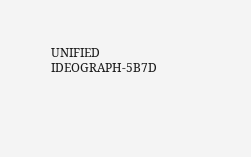UNIFIED IDEOGRAPH-5B7D